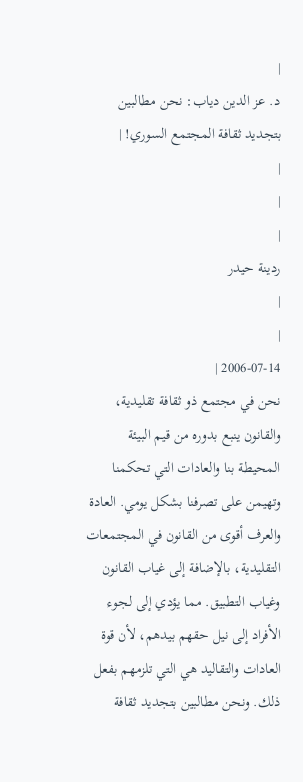|
د. عز الدين دياب: نحن مطالبين بتجديد ثقافة المجتمع السوري! |
|
|
|
ردينة حيدر
|
|
2006-07-14 |
نحن في مجتمع ذو ثقافة تقليدية، والقانون ينبع بدوره من قيم البيئة المحيطة بنا والعادات التي تحكمنا وتهيمن على تصرفنا بشكل يومي. العادة والعرف أقوى من القانون في المجتمعات التقليدية، بالإضافة إلى غياب القانون وغياب التطبيق. مما يؤدي إلى لجوء الأفراد إلى نيل حقهم بيدهم، لأن قوة العادات والتقاليد هي التي تلزمهم بفعل ذلك. ونحن مطالبين بتجديد ثقافة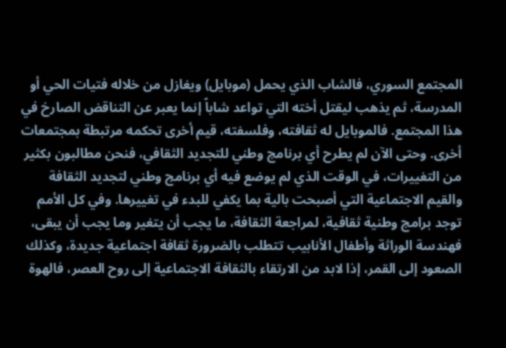المجتمع السوري، فالشاب الذي يحمل (موبايل) ويغازل من خلاله فتيات الحي أو المدرسة، ثم يذهب ليقتل أخته التي تواعد شاباً إنما يعبر عن التناقض الصارخ في هذا المجتمع. فالموبايل له ثقافته، وفلسفته، قيم أخرى تحكمه مرتبطة بمجتمعات أخرى. وحتى الآن لم يطرح أي برنامج وطني للتجديد الثقافي، فنحن مطالبون بكثير من التغييرات، في الوقت الذي لم يوضع فيه أي برنامج وطني لتجديد الثقافة والقيم الاجتماعية التي أصبحت بالية بما يكفي للبدء في تغييرها. وفي كل الأمم توجد برامج وطنية ثقافية، لمراجعة الثقافة، ما يجب أن يتغير وما يجب أن يبقى، فهندسة الوراثة وأطفال الأنابيب تتطلب بالضرورة ثقافة اجتماعية جديدة، وكذلك الصعود إلى القمر، إذا لابد من الارتقاء بالثقافة الاجتماعية إلى روح العصر، فالهوة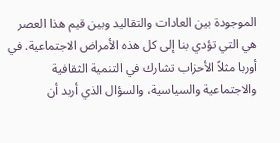الموجودة بين العادات والتقاليد وبين قيم هذا العصر هي التي تؤدي بنا إلى كل هذه الأمراض الاجتماعية. في أوربا مثلاً الأحزاب تشارك في التنمية الثقافية والاجتماعية والسياسية، والسؤال الذي أربد أن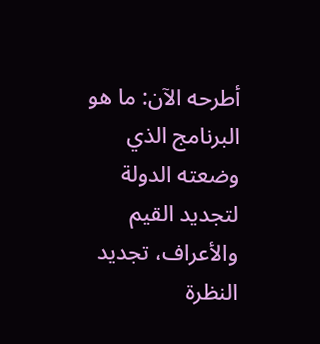أطرحه الآن: ما هو البرنامج الذي وضعته الدولة لتجديد القيم والأعراف، تجديد النظرة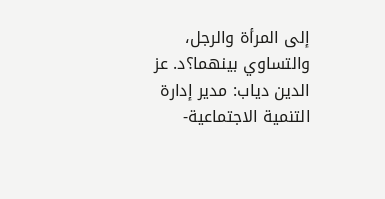إلى المرأة والرجل، والتساوي بينهما؟د. عز الدين دياب: مدير إدارة التنمية الاجتماعية-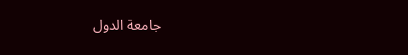جامعة الدول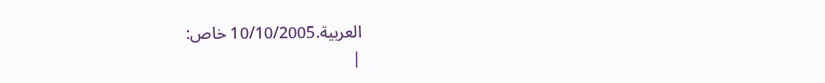العربية.10/10/2005 خاص:
|